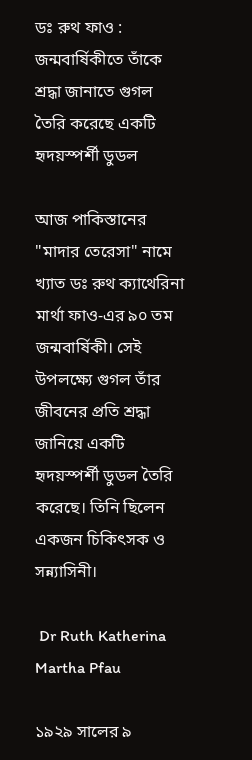ডঃ রুথ ফাও : জন্মবার্ষিকীতে তাঁকে শ্রদ্ধা জানাতে গুগল তৈরি করেছে একটি হৃদয়স্পর্শী ডুডল

আজ পাকিস্তানের "মাদার তেরেসা" নামে খ্যাত ডঃ রুথ ক্যাথেরিনা মার্থা ফাও-এর ৯০ তম জন্মবার্ষিকী। সেই উপলক্ষ্যে গুগল তাঁর জীবনের প্রতি শ্রদ্ধা জানিয়ে একটি হৃদয়স্পর্শী ডুডল তৈরি করেছে। তিনি ছিলেন একজন চিকিৎসক ও সন্ন্যাসিনী।

 Dr Ruth Katherina Martha Pfau

১৯২৯ সালের ৯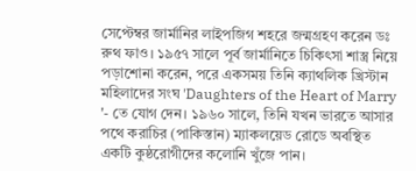সেপ্টেম্বর জার্মানির লাইপজিগ শহরে জন্মগ্রহণ করেন ডঃ রুথ ফাও। ১৯৫৭ সালে পূর্ব জার্মানিতে চিকিৎসা শাস্ত্র নিয়ে পড়াশোনা করেন, পরে একসময় তিনি ক্যাথলিক খ্রিস্টান মহিলাদের সংঘ 'Daughters of the Heart of Marry '- তে যোগ দেন। ১৯৬০ সালে, তিনি যখন ভারতে আসার পথে করাচির (পাকিস্তান) ম্যাকলয়েড রোডে অবস্থিত একটি কুষ্ঠরোগীদের কলোনি খুঁজে পান।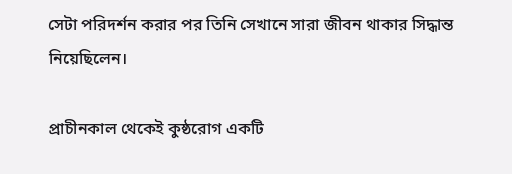সেটা পরিদর্শন করার পর তিনি সেখানে সারা জীবন থাকার সিদ্ধান্ত নিয়েছিলেন।

প্রাচীনকাল থেকেই কুষ্ঠরোগ একটি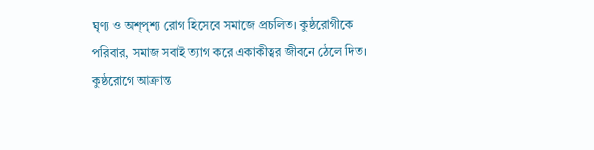ঘৃণ্য ও অশ্পৃশ্য রোগ হিসেবে সমাজে প্রচলিত। কুষ্ঠরোগীকে পরিবার, সমাজ সবাই ত্যাগ করে একাকীত্বর জীবনে ঠেলে দিত। কুষ্ঠরোগে আক্রান্ত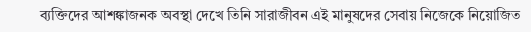ব্যক্তিদের আশঙ্কাজনক অবস্থা দেখে তিনি সারাজীবন এই মানুষদের সেবায় নিজেকে নিয়োজিত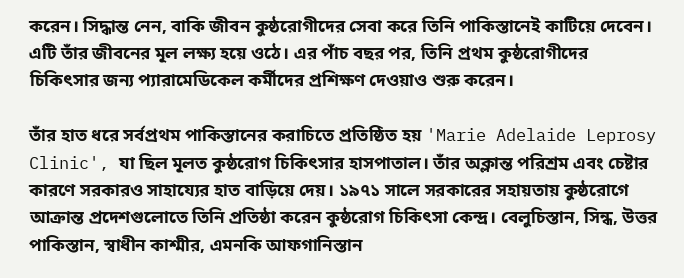করেন। সিদ্ধান্ত নেন, বাকি জীবন কুষ্ঠরোগীদের সেবা করে তিনি পাকিস্তানেই কাটিয়ে দেবেন। এটি তাঁর জীবনের মূল লক্ষ্য হয়ে ওঠে। এর পাঁচ বছর পর, তিনি প্রথম কুষ্ঠরোগীদের চিকিৎসার জন্য প্যারামেডিকেল কর্মীদের প্রশিক্ষণ দেওয়াও শুরু করেন।

তাঁর হাত ধরে সর্বপ্রথম পাকিস্তানের করাচিতে প্রতিষ্ঠিত হয় 'Marie Adelaide Leprosy Clinic', যা ছিল মূলত কুষ্ঠরোগ চিকিৎসার হাসপাতাল। তাঁর অক্লান্ত পরিশ্রম এবং চেষ্টার কারণে সরকারও সাহায্যের হাত বাড়িয়ে দেয়। ১৯৭১ সালে সরকারের সহায়তায় কুষ্ঠরোগে আক্রান্ত প্রদেশগুলোতে তিনি প্রতিষ্ঠা করেন কুষ্ঠরোগ চিকিৎসা কেন্দ্র। বেলুচিস্তান, সিন্ধ, উত্তর পাকিস্তান, স্বাধীন কাশ্মীর, এমনকি আফগানিস্তান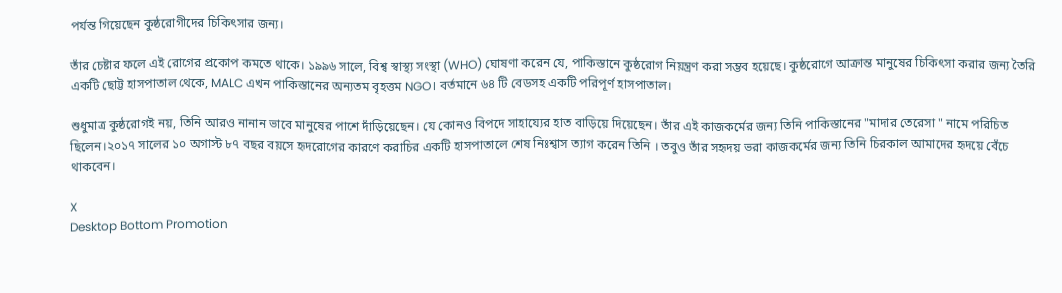পর্যন্ত গিয়েছেন কুষ্ঠরোগীদের চিকিৎসার জন্য।

তাঁর চেষ্টার ফলে এই রোগের প্রকোপ কমতে থাকে। ১৯৯৬ সালে, বিশ্ব স্বাস্থ্য সংস্থা (WHO) ঘোষণা করেন যে, পাকিস্তানে কুষ্ঠরোগ নিয়ন্ত্রণ করা সম্ভব হয়েছে। কুষ্ঠরোগে আক্রান্ত মানুষের চিকিৎসা করার জন্য তৈরি একটি ছোট্ট হাসপাতাল থেকে, MALC এখন পাকিস্তানের অন্যতম বৃহত্তম NGO। বর্তমানে ৬৪ টি বেডসহ একটি পরিপূর্ণ হাসপাতাল।

শুধুমাত্র কুষ্ঠরোগই নয়, তিনি আরও নানান ভাবে মানুষের পাশে দাঁড়িয়েছেন। যে কোনও বিপদে সাহায্যের হাত বাড়িয়ে দিয়েছেন। তাঁর এই কাজকর্মের জন্য তিনি পাকিস্তানের "মাদার তেরেসা " নামে পরিচিত ছিলেন।২০১৭ সালের ১০ অগাস্ট ৮৭ বছর বয়সে হৃদরোগের কারণে করাচির একটি হাসপাতালে শেষ নিঃশ্বাস ত্যাগ করেন তিনি । তবুও তাঁর সহৃদয় ভরা কাজকর্মের জন্য তিনি চিরকাল আমাদের হৃদয়ে বেঁচে থাকবেন।

X
Desktop Bottom Promotion